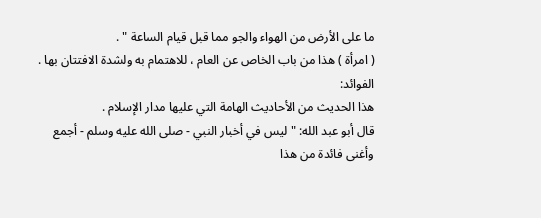ما على الأرض من الهواء والجو مما قبل قيام الساعة " .
( امرأة ) هذا من باب الخاص عن العام ، للاهتمام به ولشدة الافتتان بها .
الفوائد:
هذا الحديث من الأحاديث الهامة التي عليها مدار الإسلام .
قال أبو عبد الله: " ليس في أخبار النبي - صلى الله عليه وسلم - أجمع وأغنى فائدة من هذا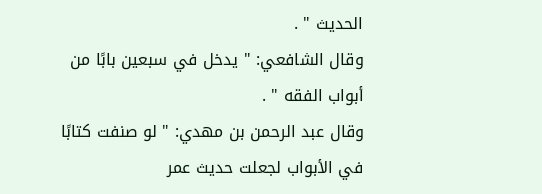الحديث " .
وقال الشافعي: " يدخل في سبعين بابًا من أبواب الفقه " .
وقال عبد الرحمن بن مهدي: " لو صنفت كتابًا في الأبواب لجعلت حديث عمر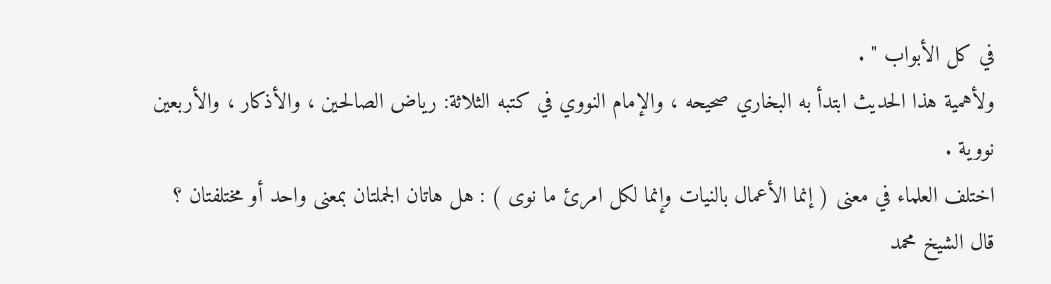في كل الأبواب " .
ولأهمية هذا الحديث ابتدأ به البخاري صحيحه ، والإمام النووي في كتبه الثلاثة: رياض الصالحين ، والأذكار ، والأربعين نووية .
اختلف العلماء في معنى ( إنما الأعمال بالنيات وإنما لكل امرئ ما نوى ) : هل هاتان الجملتان بمعنى واحد أو مختلفتان ؟
قال الشيخ محمد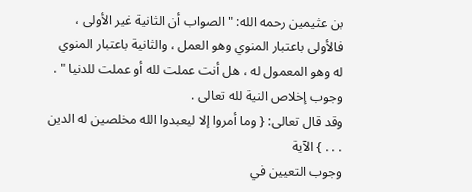بن عثيمين رحمه الله: " الصواب أن الثانية غير الأولى ، فالأولى باعتبار المنوي وهو العمل ، والثانية باعتبار المنوي له وهو المعمول له ، هل أنت عملت لله أو عملت للدنيا " .
وجوب إخلاص النية لله تعالى .
وقد قال تعالى: { وما أمروا إلا ليعبدوا الله مخلصين له الدين . . . } الآية
وجوب التعيين في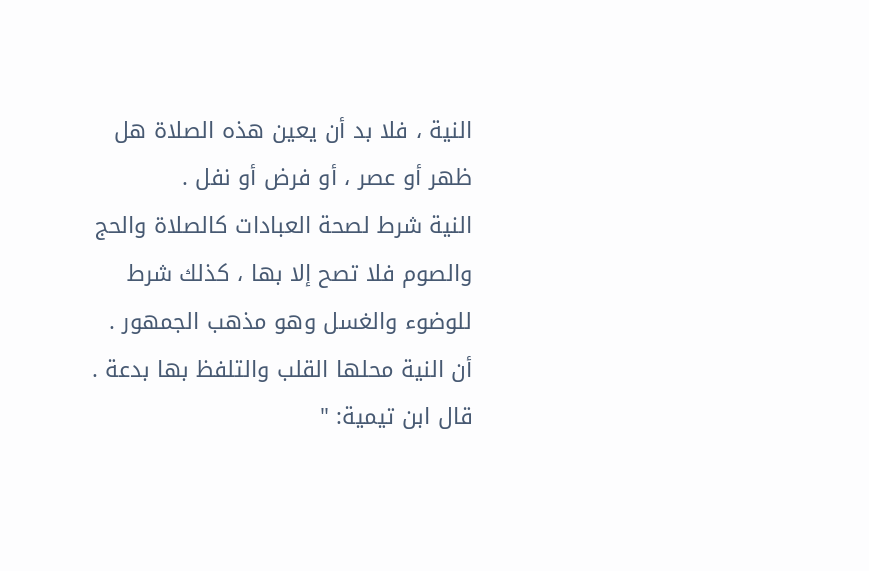النية ، فلا بد أن يعين هذه الصلاة هل ظهر أو عصر ، أو فرض أو نفل .
النية شرط لصحة العبادات كالصلاة والحج والصوم فلا تصح إلا بها ، كذلك شرط للوضوء والغسل وهو مذهب الجمهور .
أن النية محلها القلب والتلفظ بها بدعة .
قال ابن تيمية: "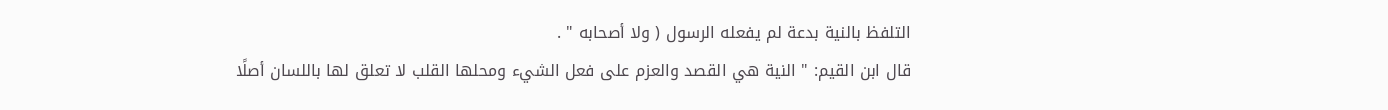التلفظ بالنية بدعة لم يفعله الرسول ( ولا أصحابه " .
قال ابن القيم: " النية هي القصد والعزم على فعل الشيء ومحلها القلب لا تعلق لها باللسان أصلًا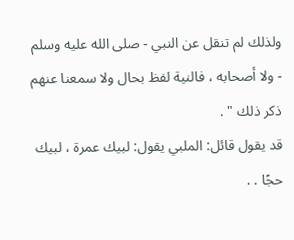ولذلك لم تنقل عن النبي - صلى الله عليه وسلم - ولا أصحابه ، فالنية لفظ بحال ولا سمعنا عنهم ذكر ذلك " .
قد يقول قائل: الملبي يقول: لبيك عمرة ، لبيك حجًا . .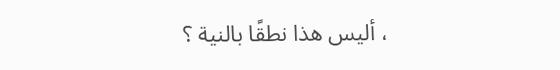، أليس هذا نطقًا بالنية ؟